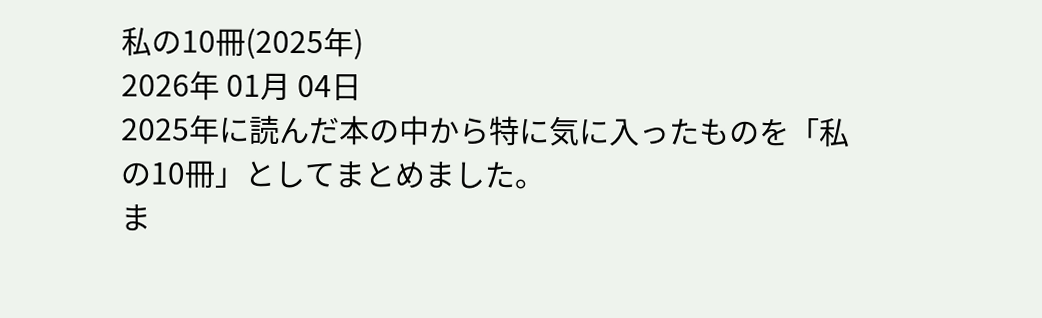私の10冊(2025年)
2026年 01月 04日
2025年に読んだ本の中から特に気に入ったものを「私の10冊」としてまとめました。
ま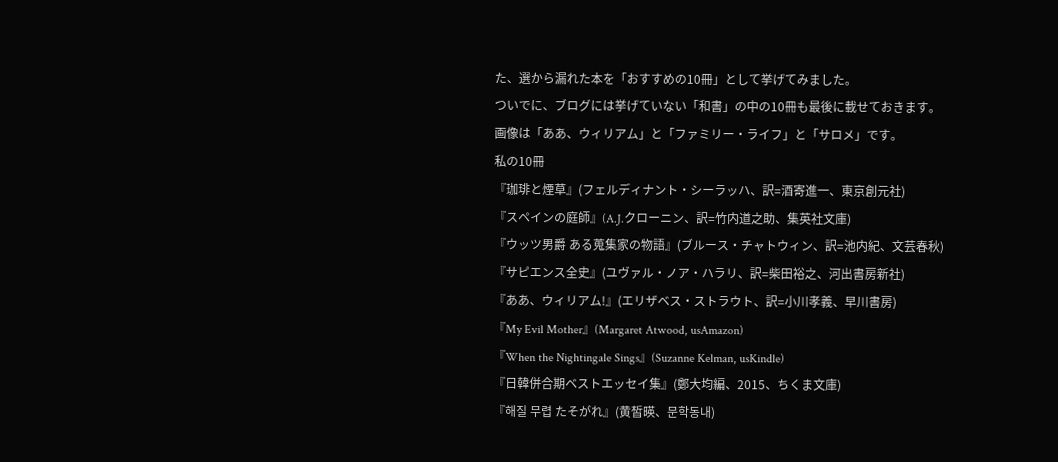た、選から漏れた本を「おすすめの10冊」として挙げてみました。
ついでに、ブログには挙げていない「和書」の中の10冊も最後に載せておきます。
画像は「ああ、ウィリアム」と「ファミリー・ライフ」と「サロメ」です。
私の10冊
『珈琲と煙草』(フェルディナント・シーラッハ、訳=酒寄進一、東京創元社)
『スペインの庭師』(A.J.クローニン、訳=竹内道之助、集英社文庫)
『ウッツ男爵 ある蒐集家の物語』(ブルース・チャトウィン、訳=池内紀、文芸春秋)
『サピエンス全史』(ユヴァル・ノア・ハラリ、訳=柴田裕之、河出書房新社)
『ああ、ウィリアム!』(エリザベス・ストラウト、訳=小川孝義、早川書房)
『My Evil Mother』(Margaret Atwood, usAmazon)
『When the Nightingale Sings』(Suzanne Kelman, usKindle)
『日韓併合期ベストエッセイ集』(鄭大均編、2015、ちくま文庫)
『해질 무렵 たそがれ』(黄皙暎、문학동내)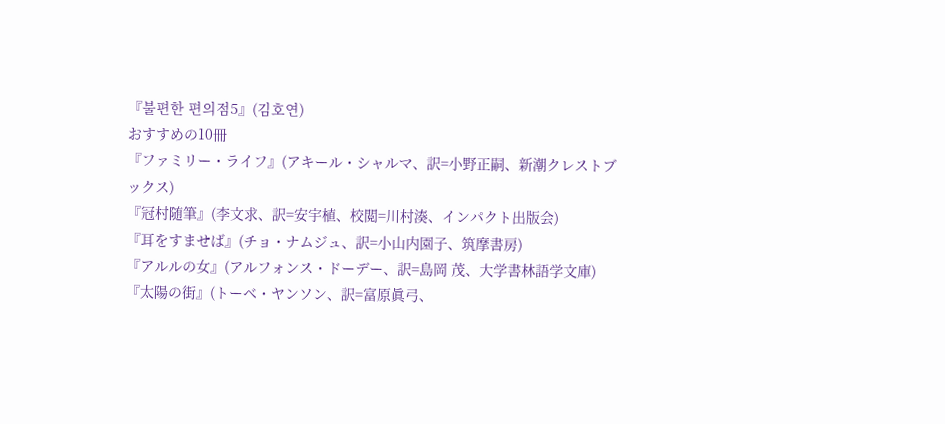『불편한 편의점5』(김호연)
おすすめの10冊
『ファミリー・ライフ』(アキール・シャルマ、訳=小野正嗣、新潮クレストブックス)
『冠村随筆』(李文求、訳=安宇植、校閲=川村湊、インパクト出版会)
『耳をすませば』(チョ・ナムジュ、訳=小山内園子、筑摩書房)
『アルルの女』(アルフォンス・ドーデー、訳=島岡 茂、大学書林語学文庫)
『太陽の街』(トーベ・ヤンソン、訳=富原眞弓、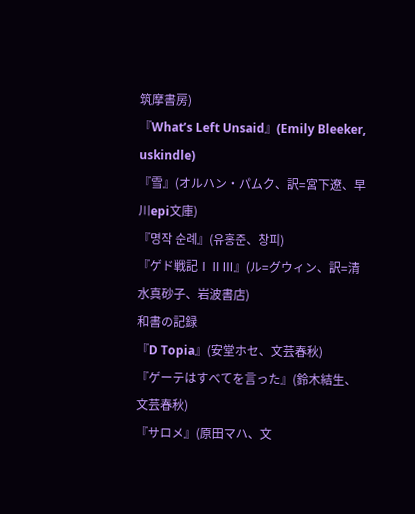筑摩書房)
『What’s Left Unsaid』(Emily Bleeker, uskindle)
『雪』(オルハン・パムク、訳=宮下遼、早川epi文庫)
『명작 순례』(유홍준、창피)
『ゲド戦記ⅠⅡⅢ』(ル=グウィン、訳=清水真砂子、岩波書店)
和書の記録
『D Topia』(安堂ホセ、文芸春秋)
『ゲーテはすべてを言った』(鈴木結生、文芸春秋)
『サロメ』(原田マハ、文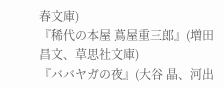春文庫)
『稀代の本屋 蔦屋重三郎』(増田昌文、草思社文庫)
『ババヤガの夜』(大谷 晶、河出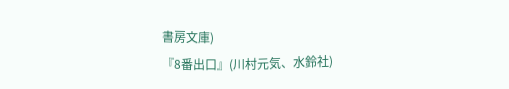書房文庫)
『8番出口』(川村元気、水鈴社)